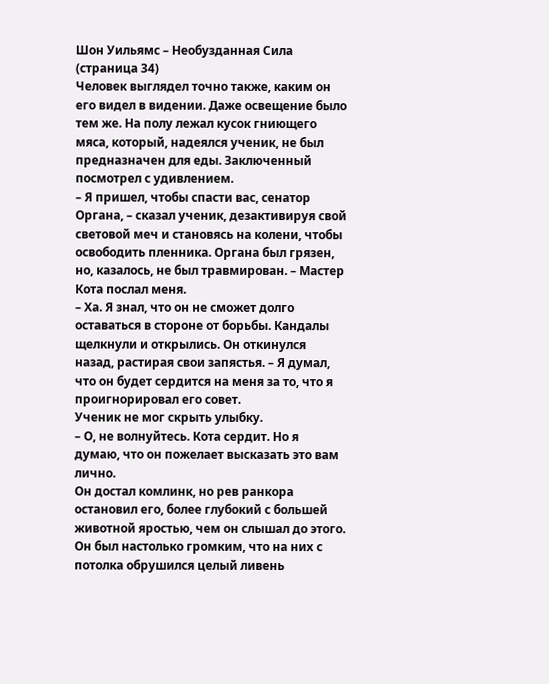Шон Уильямс – Необузданная Сила (страница 34)
Человек выглядел точно также, каким он его видел в видении. Даже освещение было тем же. На полу лежал кусок гниющего мяса, который, надеялся ученик, не был предназначен для еды. Заключенный посмотрел с удивлением.
– Я пришел, чтобы спасти вас, сенатор Органа, – сказал ученик, дезактивируя свой световой меч и становясь на колени, чтобы освободить пленника. Органа был грязен, но, казалось, не был травмирован. – Мастер Кота послал меня.
– Ха. Я знал, что он не сможет долго оставаться в стороне от борьбы. Кандалы щелкнули и открылись. Он откинулся назад, растирая свои запястья. – Я думал, что он будет сердится на меня за то, что я проигнорировал его совет.
Ученик не мог скрыть улыбку.
– О, не волнуйтесь. Кота сердит. Но я думаю, что он пожелает высказать это вам лично.
Он достал комлинк, но рев ранкора остановил его, более глубокий с большей животной яростью, чем он слышал до этого. Он был настолько громким, что на них с потолка обрушился целый ливень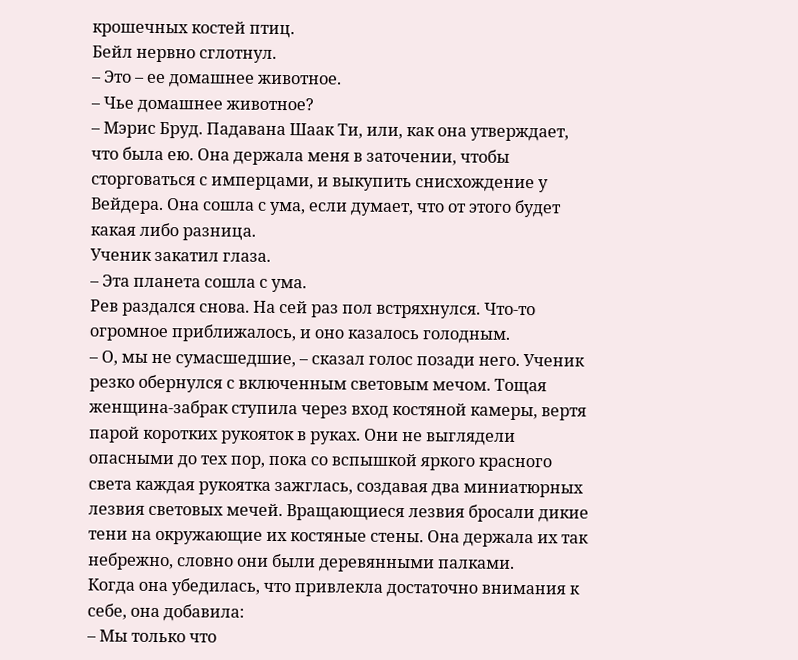крошечных костей птиц.
Бейл нервно сглотнул.
– Это – ее домашнее животное.
– Чье домашнее животное?
– Мэрис Бруд. Падавана Шаак Ти, или, как она утверждает, что была ею. Она держала меня в заточении, чтобы сторговаться с имперцами, и выкупить снисхождение у Вейдера. Она сошла с ума, если думает, что от этого будет какая либо разница.
Ученик закатил глаза.
– Эта планета сошла с ума.
Рев раздался снова. На сей раз пол встряхнулся. Что-то огромное приближалось, и оно казалось голодным.
– О, мы не сумасшедшие, – сказал голос позади него. Ученик резко обернулся с включенным световым мечом. Тощая женщина-забрак ступила через вход костяной камеры, вертя парой коротких рукояток в руках. Они не выглядели опасными до тех пор, пока со вспышкой яркого красного света каждая рукоятка зажглась, создавая два миниатюрных лезвия световых мечей. Вращающиеся лезвия бросали дикие тени на окружающие их костяные стены. Она держала их так небрежно, словно они были деревянными палками.
Когда она убедилась, что привлекла достаточно внимания к себе, она добавила:
– Мы только что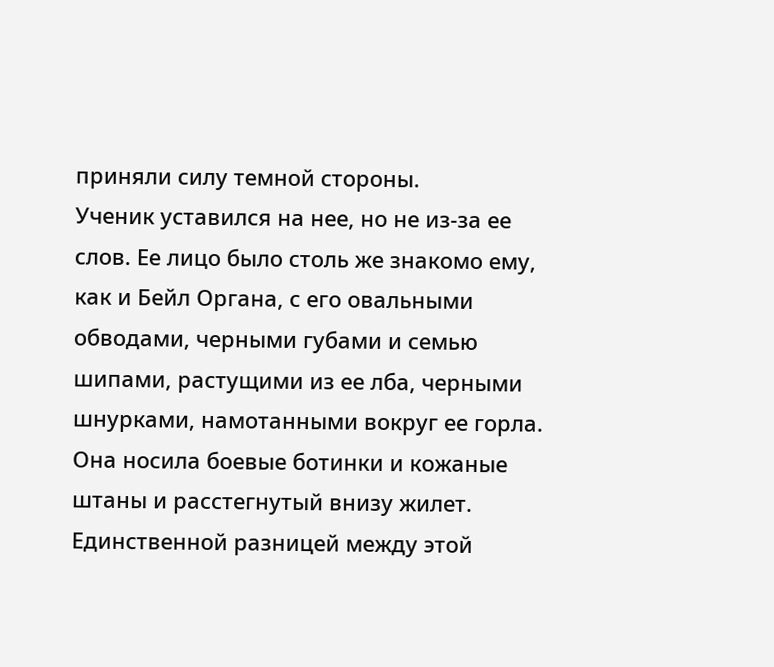приняли силу темной стороны.
Ученик уставился на нее, но не из-за ее слов. Ее лицо было столь же знакомо ему, как и Бейл Органа, с его овальными обводами, черными губами и семью шипами, растущими из ее лба, черными шнурками, намотанными вокруг ее горла. Она носила боевые ботинки и кожаные штаны и расстегнутый внизу жилет. Единственной разницей между этой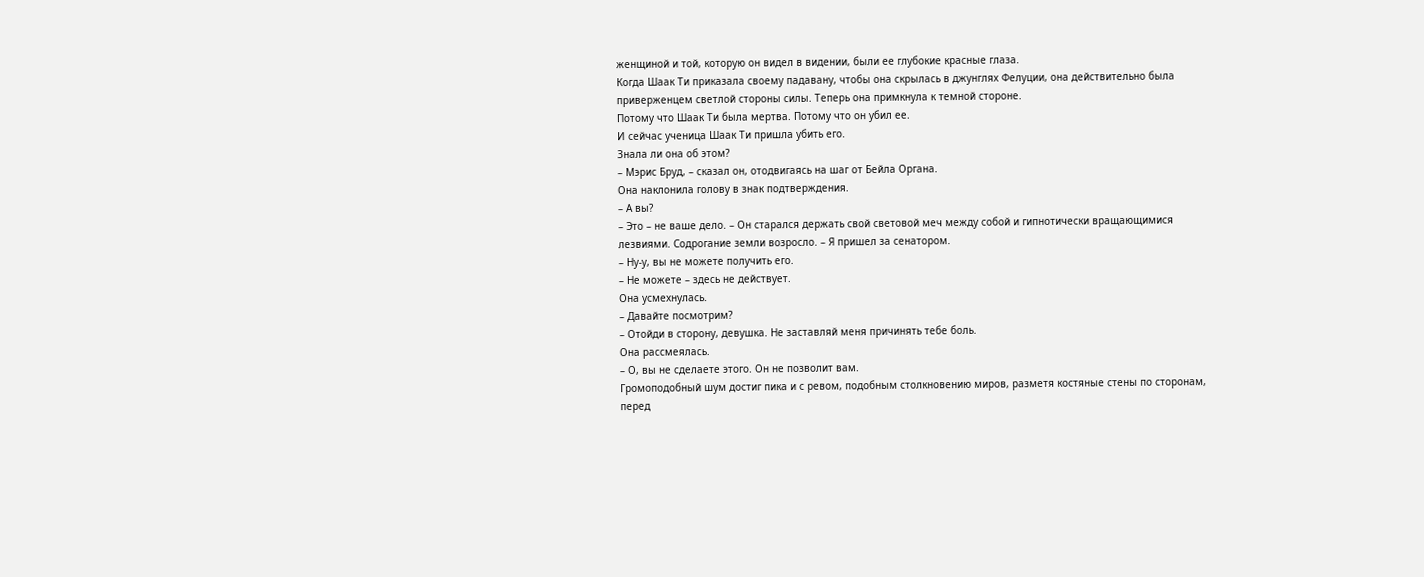женщиной и той, которую он видел в видении, были ее глубокие красные глаза.
Когда Шаак Ти приказала своему падавану, чтобы она скрылась в джунглях Фелуции, она действительно была приверженцем светлой стороны силы. Теперь она примкнула к темной стороне.
Потому что Шаак Ти была мертва. Потому что он убил ее.
И сейчас ученица Шаак Ти пришла убить его.
Знала ли она об этом?
– Мэрис Бруд, – сказал он, отодвигаясь на шаг от Бейла Органа.
Она наклонила голову в знак подтверждения.
– А вы?
– Это – не ваше дело. – Он старался держать свой световой меч между собой и гипнотически вращающимися лезвиями. Содрогание земли возросло. – Я пришел за сенатором.
– Ну-у, вы не можете получить его.
– Не можете – здесь не действует.
Она усмехнулась.
– Давайте посмотрим?
– Отойди в сторону, девушка. Не заставляй меня причинять тебе боль.
Она рассмеялась.
– О, вы не сделаете этого. Он не позволит вам.
Громоподобный шум достиг пика и с ревом, подобным столкновению миров, разметя костяные стены по сторонам, перед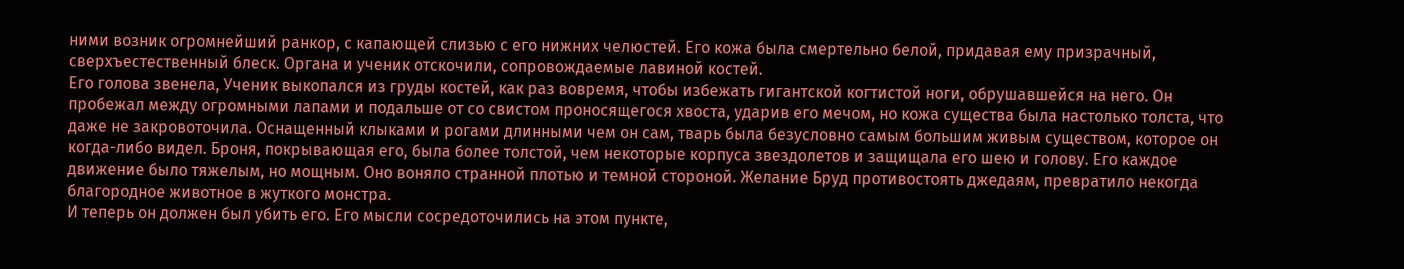ними возник огромнейший ранкор, с капающей слизью с его нижних челюстей. Его кожа была смертельно белой, придавая ему призрачный, сверхъестественный блеск. Органа и ученик отскочили, сопровождаемые лавиной костей.
Его голова звенела, Ученик выкопался из груды костей, как раз вовремя, чтобы избежать гигантской когтистой ноги, обрушавшейся на него. Он пробежал между огромными лапами и подальше от со свистом проносящегося хвоста, ударив его мечом, но кожа существа была настолько толста, что даже не закровоточила. Оснащенный клыками и рогами длинными чем он сам, тварь была безусловно самым большим живым существом, которое он когда-либо видел. Броня, покрывающая его, была более толстой, чем некоторые корпуса звездолетов и защищала его шею и голову. Его каждое движение было тяжелым, но мощным. Оно воняло странной плотью и темной стороной. Желание Бруд противостоять джедаям, превратило некогда благородное животное в жуткого монстра.
И теперь он должен был убить его. Его мысли сосредоточились на этом пункте,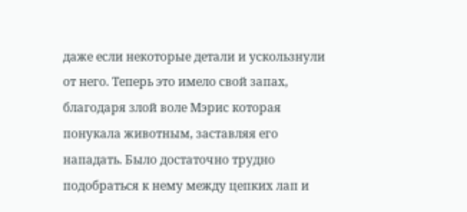даже если некоторые детали и ускользнули от него. Теперь это имело свой запах, благодаря злой воле Мэрис которая понукала животным, заставляя его нападать. Было достаточно трудно подобраться к нему между цепких лап и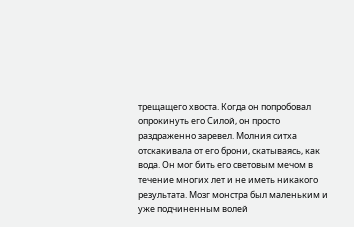трещащего хвоста. Когда он попробовал опрокинуть его Силой, он просто раздраженно заревел. Молния ситха отскакивала от его брони, скатываясь, как вода. Он мог бить его световым мечом в течение многих лет и не иметь никакого результата. Мозг монстра был маленьким и уже подчиненным волей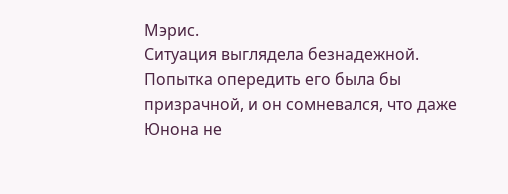Мэрис.
Ситуация выглядела безнадежной. Попытка опередить его была бы призрачной, и он сомневался, что даже Юнона не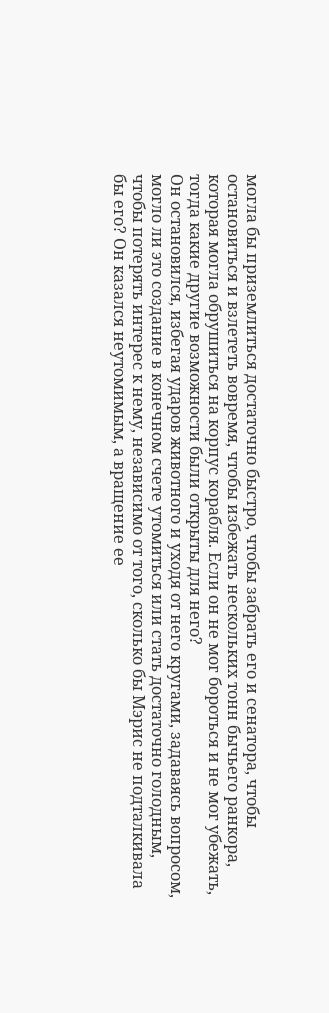могла бы приземлиться достаточно быстро, чтобы забрать его и сенатора, чтобы остановиться и взлететь вовремя, чтобы избежать нескольких тонн бычьего ранкора, которая могла обрушиться на корпус корабля. Если он не мог бороться и не мог убежать, тогда какие другие возможности были открыты для него?
Он остановился, избегая ударов животного и уходя от него кругами, задаваясь вопросом, могло ли это создание в конечном счете утомиться или стать достаточно голодным, чтобы потерять интерес к нему, независимо от того, сколько бы Mэрис не подталкивала бы его? Он казался неутомимым, а вращение ее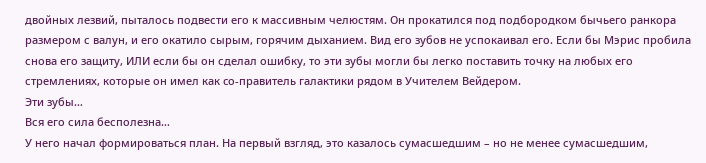двойных лезвий, пыталось подвести его к массивным челюстям. Он прокатился под подбородком бычьего ранкора размером с валун, и его окатило сырым, горячим дыханием. Вид его зубов не успокаивал его. Если бы Мэрис пробила снова его защиту, ИЛИ если бы он сделал ошибку, то эти зубы могли бы легко поставить точку на любых его стремлениях, которые он имел как cо-правитель галактики рядом в Учителем Вейдером.
Эти зубы…
Вся его сила бесполезна…
У него начал формироваться план. На первый взгляд, это казалось сумасшедшим – но не менее сумасшедшим,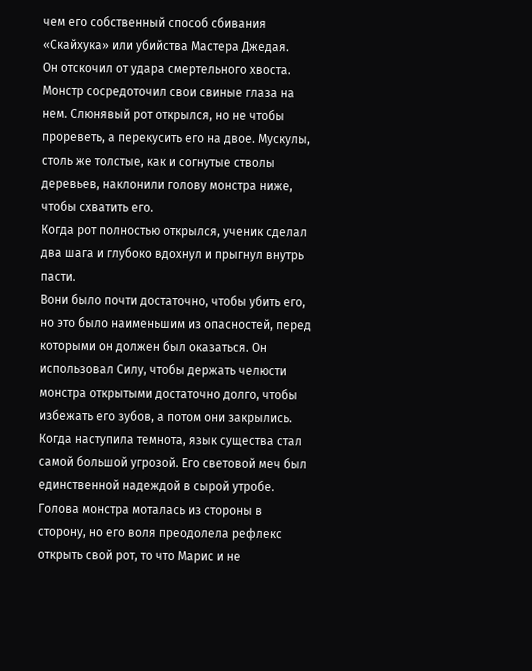чем его собственный способ сбивания «Скайхука» или убийства Мастера Джедая.
Он отскочил от удара смертельного хвоста. Монстр сосредоточил свои свиные глаза на нем. Слюнявый рот открылся, но не чтобы прореветь, а перекусить его на двое. Мускулы, столь же толстые, как и согнутые стволы деревьев, наклонили голову монстра ниже, чтобы схватить его.
Когда рот полностью открылся, ученик сделал два шага и глубоко вдохнул и прыгнул внутрь пасти.
Вони было почти достаточно, чтобы убить его, но это было наименьшим из опасностей, перед которыми он должен был оказаться. Он использовал Силу, чтобы держать челюсти монстра открытыми достаточно долго, чтобы избежать его зубов, а потом они закрылись. Когда наступила темнота, язык существа стал самой большой угрозой. Его световой меч был единственной надеждой в сырой утробе. Голова монстра моталась из стороны в сторону, но его воля преодолела рефлекс открыть свой рот, то что Марис и не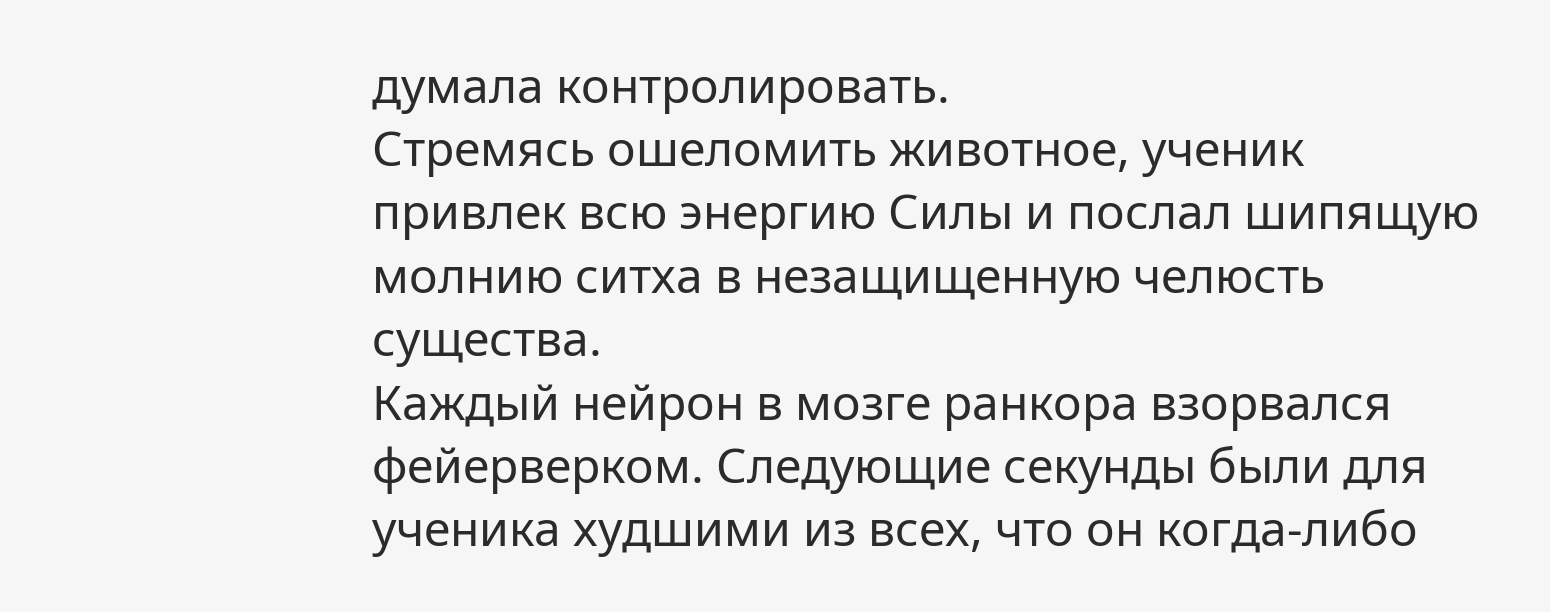думала контролировать.
Стремясь ошеломить животное, ученик привлек всю энергию Силы и послал шипящую молнию ситха в незащищенную челюсть существа.
Каждый нейрон в мозге ранкора взорвался фейерверком. Следующие секунды были для ученика худшими из всех, что он когда-либо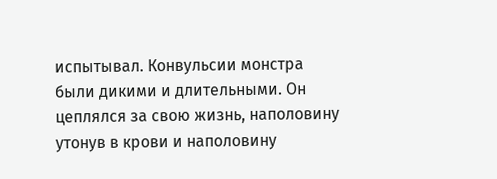испытывал. Конвульсии монстра были дикими и длительными. Он цеплялся за свою жизнь, наполовину утонув в крови и наполовину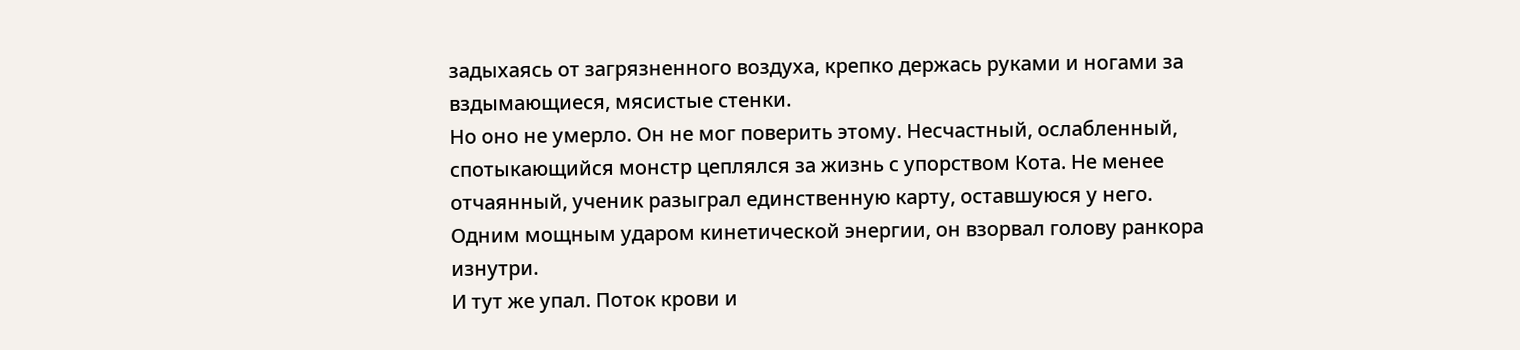задыхаясь от загрязненного воздуха, крепко держась руками и ногами за вздымающиеся, мясистые стенки.
Но оно не умерло. Он не мог поверить этому. Несчастный, ослабленный, спотыкающийся монстр цеплялся за жизнь с упорством Кота. Не менее отчаянный, ученик разыграл единственную карту, оставшуюся у него.
Одним мощным ударом кинетической энергии, он взорвал голову ранкора изнутри.
И тут же упал. Поток крови и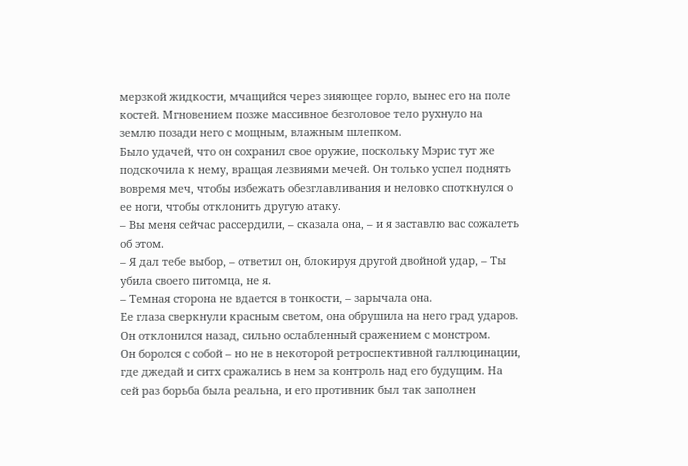мерзкой жидкости, мчащийся через зияющее горло, вынес его на поле костей. Мгновением позже массивное безголовое тело рухнуло на землю позади него с мощным, влажным шлепком.
Было удачей, что он сохранил свое оружие, поскольку Mэрис тут же подскочила к нему, вращая лезвиями мечей. Он только успел поднять вовремя меч, чтобы избежать обезглавливания и неловко споткнулся о ее ноги, чтобы отклонить другую атаку.
– Вы меня сейчас рассердили, – сказала она, – и я заставлю вас сожалеть об этом.
– Я дал тебе выбор, – ответил он, блокируя другой двойной удар, – Ты убила своего питомца, не я.
– Темная сторона не вдается в тонкости, – зарычала она.
Ее глаза сверкнули красным светом, она обрушила на него град ударов. Он отклонился назад, сильно ослабленный сражением с монстром.
Он боролся с собой – но не в некоторой ретроспективной галлюцинации, где джедай и ситх сражались в нем за контроль над его будущим. На сей раз борьба была реальна, и его противник был так заполнен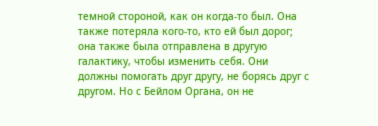темной стороной, как он когда-то был. Она также потеряла кого-то, кто ей был дорог; она также была отправлена в другую галактику, чтобы изменить себя. Они должны помогать друг другу, не борясь друг с другом. Но с Бейлом Органа, он не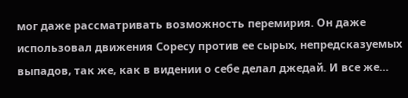мог даже рассматривать возможность перемирия. Он даже использовал движения Соресу против ее сырых, непредсказуемых выпадов, так же, как в видении о себе делал джедай. И все же…